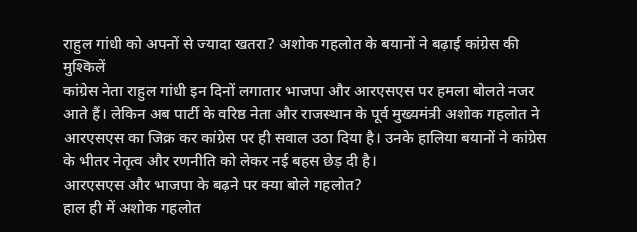राहुल गांधी को अपनों से ज्यादा खतरा? अशोक गहलोत के बयानों ने बढ़ाई कांग्रेस की मुश्किलें
कांग्रेस नेता राहुल गांधी इन दिनों लगातार भाजपा और आरएसएस पर हमला बोलते नजर आते हैं। लेकिन अब पार्टी के वरिष्ठ नेता और राजस्थान के पूर्व मुख्यमंत्री अशोक गहलोत ने आरएसएस का जिक्र कर कांग्रेस पर ही सवाल उठा दिया है। उनके हालिया बयानों ने कांग्रेस के भीतर नेतृत्व और रणनीति को लेकर नई बहस छेड़ दी है।
आरएसएस और भाजपा के बढ़ने पर क्या बोले गहलोत?
हाल ही में अशोक गहलोत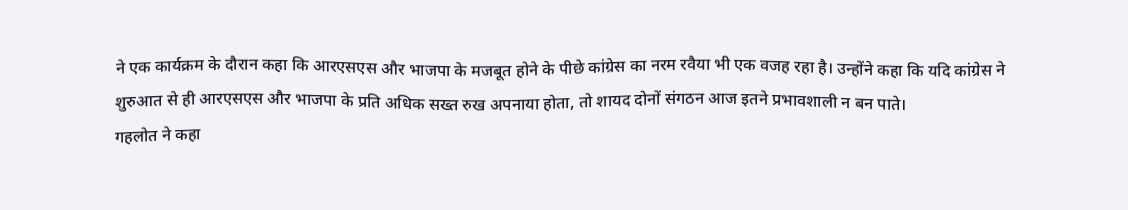ने एक कार्यक्रम के दौरान कहा कि आरएसएस और भाजपा के मजबूत होने के पीछे कांग्रेस का नरम रवैया भी एक वजह रहा है। उन्होंने कहा कि यदि कांग्रेस ने शुरुआत से ही आरएसएस और भाजपा के प्रति अधिक सख्त रुख अपनाया होता, तो शायद दोनों संगठन आज इतने प्रभावशाली न बन पाते।
गहलोत ने कहा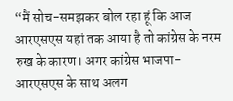“मैं सोच-समझकर बोल रहा हूं कि आज आरएसएस यहां तक आया है तो कांग्रेस के नरम रुख के कारण। अगर कांग्रेस भाजपा-आरएसएस के साथ अलग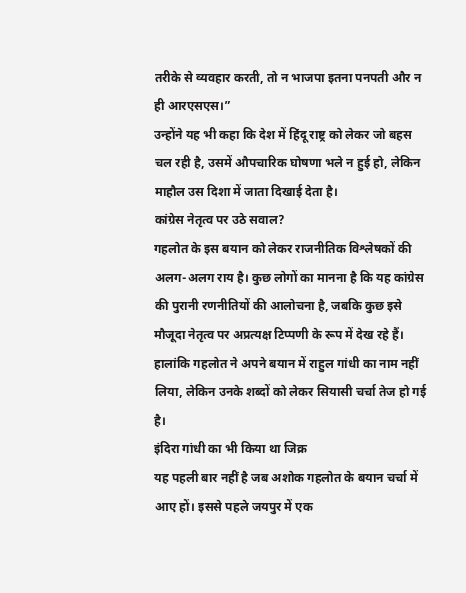तरीके से व्यवहार करती, तो न भाजपा इतना पनपती और न ही आरएसएस।”
उन्होंने यह भी कहा कि देश में हिंदू राष्ट्र को लेकर जो बहस चल रही है, उसमें औपचारिक घोषणा भले न हुई हो, लेकिन माहौल उस दिशा में जाता दिखाई देता है।
कांग्रेस नेतृत्व पर उठे सवाल?
गहलोत के इस बयान को लेकर राजनीतिक विश्लेषकों की अलग-अलग राय है। कुछ लोगों का मानना है कि यह कांग्रेस की पुरानी रणनीतियों की आलोचना है, जबकि कुछ इसे मौजूदा नेतृत्व पर अप्रत्यक्ष टिप्पणी के रूप में देख रहे हैं। हालांकि गहलोत ने अपने बयान में राहुल गांधी का नाम नहीं लिया, लेकिन उनके शब्दों को लेकर सियासी चर्चा तेज हो गई है।
इंदिरा गांधी का भी किया था जिक्र
यह पहली बार नहीं है जब अशोक गहलोत के बयान चर्चा में आए हों। इससे पहले जयपुर में एक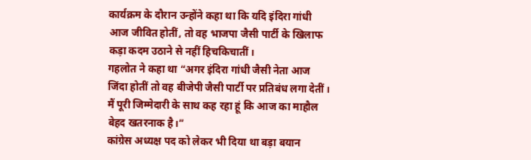कार्यक्रम के दौरान उन्होंने कहा था कि यदि इंदिरा गांधी आज जीवित होतीं, तो वह भाजपा जैसी पार्टी के खिलाफ कड़ा कदम उठाने से नहीं हिचकिचातीं।
गहलोत ने कहा था “अगर इंदिरा गांधी जैसी नेता आज जिंदा होतीं तो वह बीजेपी जैसी पार्टी पर प्रतिबंध लगा देतीं। मैं पूरी जिम्मेदारी के साथ कह रहा हूं कि आज का माहौल बेहद खतरनाक है।”
कांग्रेस अध्यक्ष पद को लेकर भी दिया था बड़ा बयान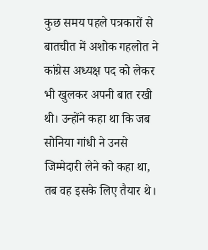कुछ समय पहले पत्रकारों से बातचीत में अशोक गहलोत ने कांग्रेस अध्यक्ष पद को लेकर भी खुलकर अपनी बात रखी थी। उन्होंने कहा था कि जब सोनिया गांधी ने उनसे जिम्मेदारी लेने को कहा था, तब वह इसके लिए तैयार थे।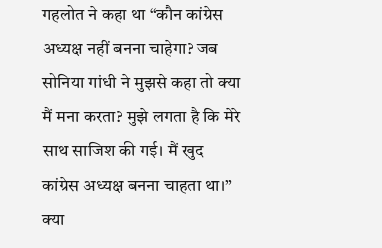गहलोत ने कहा था “कौन कांग्रेस अध्यक्ष नहीं बनना चाहेगा? जब सोनिया गांधी ने मुझसे कहा तो क्या मैं मना करता? मुझे लगता है कि मेरे साथ साजिश की गई। मैं खुद कांग्रेस अध्यक्ष बनना चाहता था।”
क्या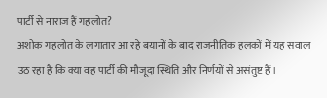पार्टी से नाराज हैं गहलोत?
अशोक गहलोत के लगातार आ रहे बयानों के बाद राजनीतिक हलकों में यह सवाल उठ रहा है कि क्या वह पार्टी की मौजूदा स्थिति और निर्णयों से असंतुष्ट हैं।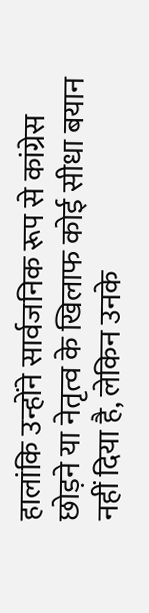हालांकि उन्होंने सार्वजनिक रूप से कांग्रेस छोड़ने या नेतृत्व के खिलाफ कोई सीधा बयान नहीं दिया है, लेकिन उनके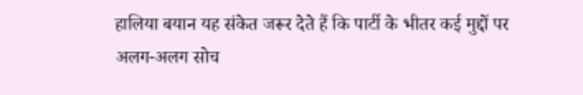हालिया बयान यह संकेत जरूर देते हैं कि पार्टी के भीतर कई मुद्दों पर अलग-अलग सोच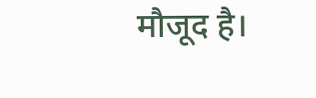मौजूद है।